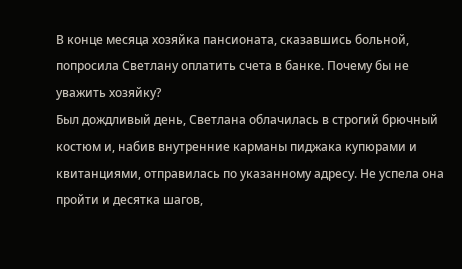В конце месяца хозяйка пансионата, сказавшись больной, попросила Светлану оплатить счета в банке. Почему бы не уважить хозяйку?
Был дождливый день, Светлана облачилась в строгий брючный костюм и, набив внутренние карманы пиджака купюрами и квитанциями, отправилась по указанному адресу. Не успела она пройти и десятка шагов,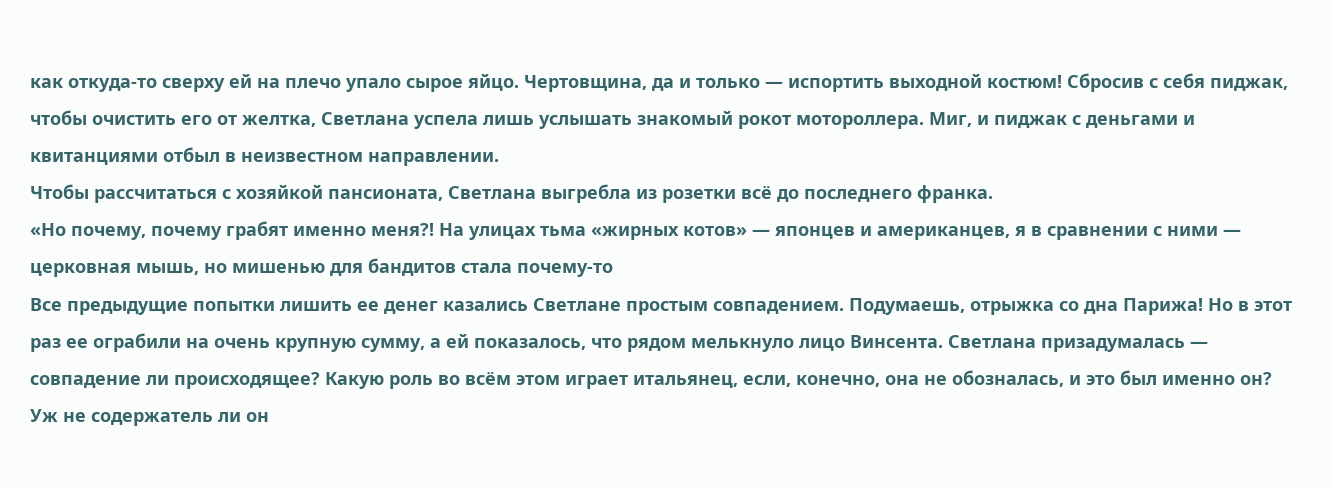как откуда-то сверху ей на плечо упало сырое яйцо. Чертовщина, да и только — испортить выходной костюм! Сбросив с себя пиджак, чтобы очистить его от желтка, Светлана успела лишь услышать знакомый рокот мотороллера. Миг, и пиджак с деньгами и квитанциями отбыл в неизвестном направлении.
Чтобы рассчитаться с хозяйкой пансионата, Светлана выгребла из розетки всё до последнего франка.
«Но почему, почему грабят именно меня?! На улицах тьма «жирных котов» — японцев и американцев, я в сравнении с ними — церковная мышь, но мишенью для бандитов стала почему-то
Все предыдущие попытки лишить ее денег казались Светлане простым совпадением. Подумаешь, отрыжка со дна Парижа! Но в этот раз ее ограбили на очень крупную сумму, а ей показалось, что рядом мелькнуло лицо Винсента. Светлана призадумалась — совпадение ли происходящее? Какую роль во всём этом играет итальянец, если, конечно, она не обозналась, и это был именно он? Уж не содержатель ли он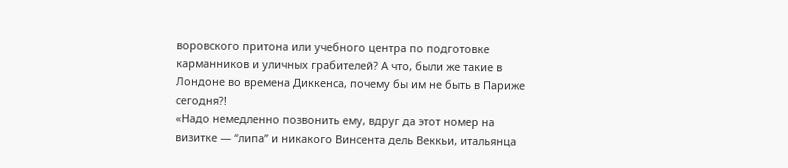воровского притона или учебного центра по подготовке карманников и уличных грабителей? А что, были же такие в Лондоне во времена Диккенса, почему бы им не быть в Париже сегодня?!
«Надо немедленно позвонить ему, вдруг да этот номер на визитке — “липа” и никакого Винсента дель Веккьи, итальянца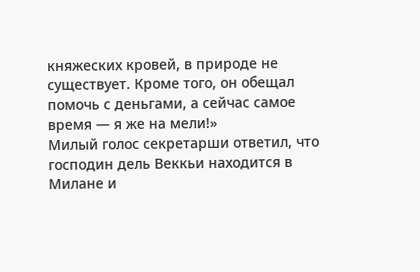княжеских кровей, в природе не существует. Кроме того, он обещал помочь с деньгами, а сейчас самое время — я же на мели!»
Милый голос секретарши ответил, что господин дель Веккьи находится в Милане и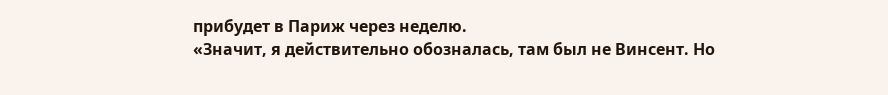прибудет в Париж через неделю.
«Значит, я действительно обозналась, там был не Винсент. Но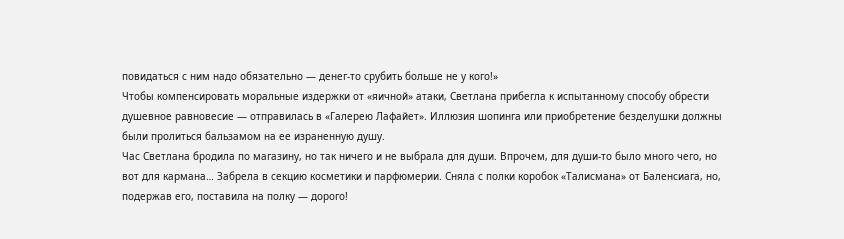повидаться с ним надо обязательно — денег-то срубить больше не у кого!»
Чтобы компенсировать моральные издержки от «яичной» атаки, Светлана прибегла к испытанному способу обрести душевное равновесие — отправилась в «Галерею Лафайет». Иллюзия шопинга или приобретение безделушки должны были пролиться бальзамом на ее израненную душу.
Час Светлана бродила по магазину, но так ничего и не выбрала для души. Впрочем, для души-то было много чего, но вот для кармана… Забрела в секцию косметики и парфюмерии. Сняла с полки коробок «Талисмана» от Баленсиага, но, подержав его, поставила на полку — дорого!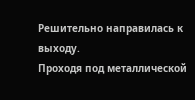Решительно направилась к выходу.
Проходя под металлической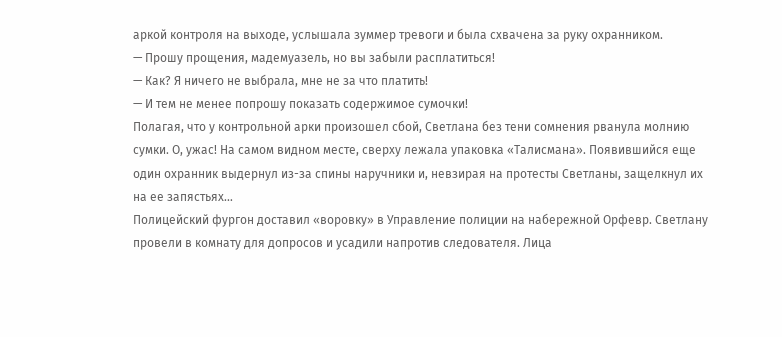аркой контроля на выходе, услышала зуммер тревоги и была схвачена за руку охранником.
— Прошу прощения, мадемуазель, но вы забыли расплатиться!
— Как? Я ничего не выбрала, мне не за что платить!
— И тем не менее попрошу показать содержимое сумочки!
Полагая, что у контрольной арки произошел сбой, Светлана без тени сомнения рванула молнию сумки. О, ужас! На самом видном месте, сверху лежала упаковка «Талисмана». Появившийся еще один охранник выдернул из-за спины наручники и, невзирая на протесты Светланы, защелкнул их на ее запястьях…
Полицейский фургон доставил «воровку» в Управление полиции на набережной Орфевр. Светлану провели в комнату для допросов и усадили напротив следователя. Лица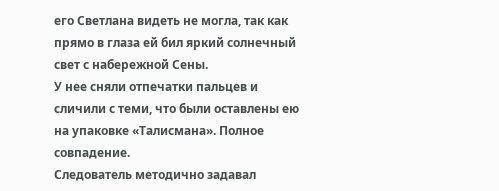его Светлана видеть не могла, так как прямо в глаза ей бил яркий солнечный свет с набережной Сены.
У нее сняли отпечатки пальцев и сличили с теми, что были оставлены ею на упаковке «Талисмана». Полное совпадение.
Следователь методично задавал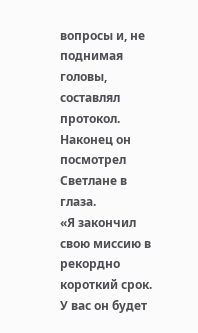вопросы и, не поднимая головы, составлял протокол. Наконец он посмотрел Светлане в глаза.
«Я закончил свою миссию в рекордно короткий срок. У вас он будет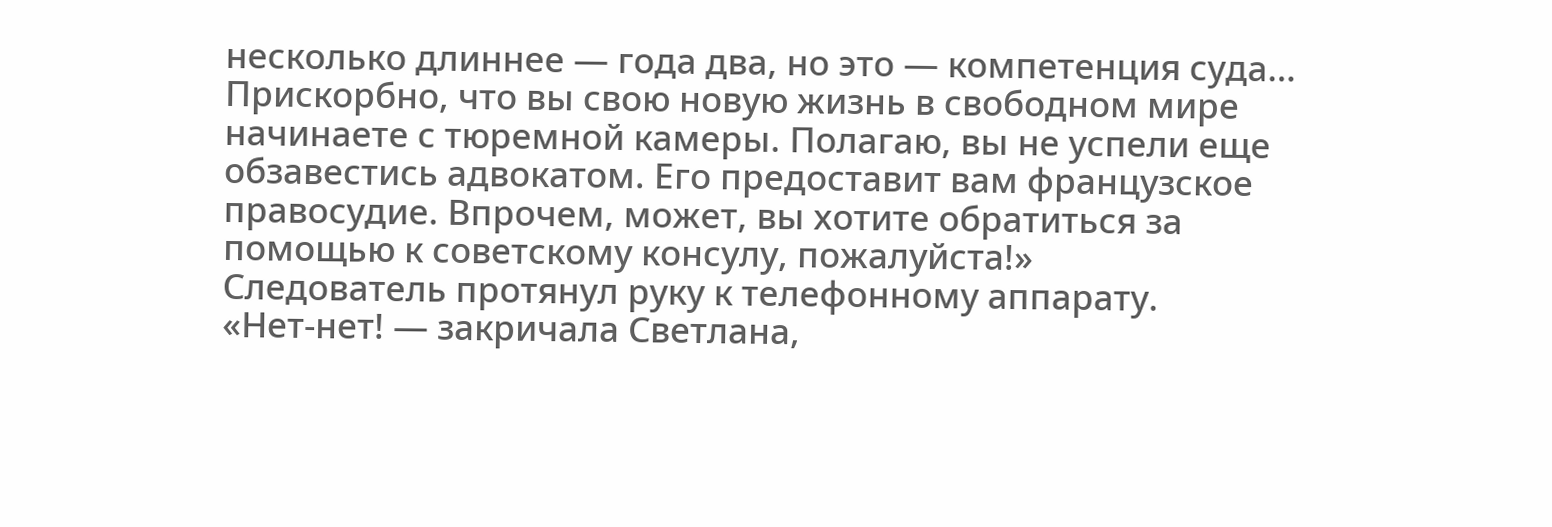несколько длиннее — года два, но это — компетенция суда… Прискорбно, что вы свою новую жизнь в свободном мире начинаете с тюремной камеры. Полагаю, вы не успели еще обзавестись адвокатом. Его предоставит вам французское правосудие. Впрочем, может, вы хотите обратиться за помощью к советскому консулу, пожалуйста!»
Следователь протянул руку к телефонному аппарату.
«Нет-нет! — закричала Светлана,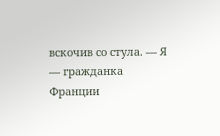вскочив со стула. — Я — гражданка Франции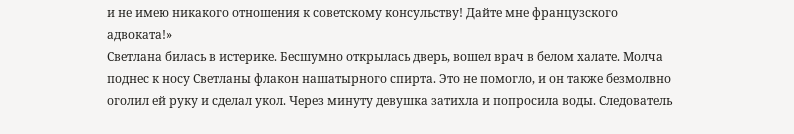и не имею никакого отношения к советскому консульству! Дайте мне французского адвоката!»
Светлана билась в истерике. Бесшумно открылась дверь, вошел врач в белом халате. Молча поднес к носу Светланы флакон нашатырного спирта. Это не помогло, и он также безмолвно оголил ей руку и сделал укол. Через минуту девушка затихла и попросила воды. Следователь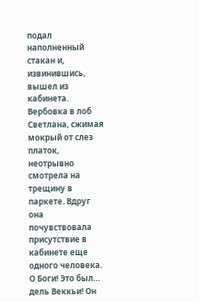подал наполненный стакан и, извинившись, вышел из кабинета.
Вербовка в лоб
Светлана, сжимая мокрый от слез платок, неотрывно смотрела на трещину в паркете. Вдруг она почувствовала присутствие в кабинете еще одного человека. О Боги! Это был… дель Веккьи! Он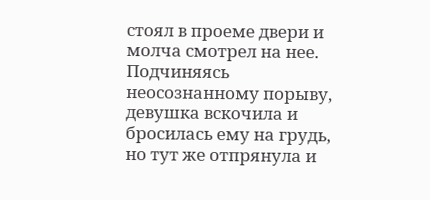стоял в проеме двери и молча смотрел на нее. Подчиняясь неосознанному порыву, девушка вскочила и бросилась ему на грудь, но тут же отпрянула и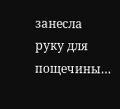занесла руку для пощечины…